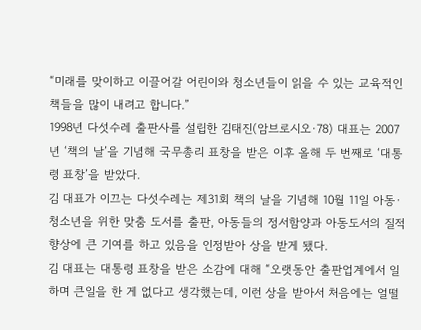“미래를 맞이하고 이끌어갈 어린이와 청소년들이 읽을 수 있는 교육적인 책들을 많이 내려고 합니다.”
1998년 다섯수레 출판사를 설립한 김태진(암브로시오·78) 대표는 2007년 ‘책의 날’을 기념해 국무총리 표창을 받은 이후 올해 두 번째로 ‘대통령 표창’을 받았다.
김 대표가 이끄는 다섯수레는 제31회 책의 날을 기념해 10월 11일 아동·청소년을 위한 맞춤 도서를 출판, 아동들의 정서함양과 아동도서의 질적 향상에 큰 기여를 하고 있음을 인정받아 상을 받게 됐다.
김 대표는 대통령 표창을 받은 소감에 대해 “오랫동안 출판업계에서 일하며 큰일을 한 게 없다고 생각했는데, 이런 상을 받아서 처음에는 얼떨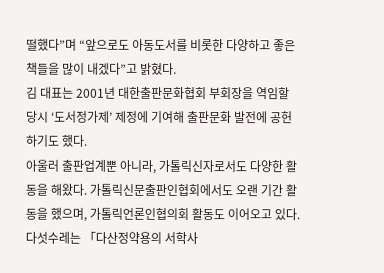떨했다”며 “앞으로도 아동도서를 비롯한 다양하고 좋은 책들을 많이 내겠다”고 밝혔다.
김 대표는 2001년 대한출판문화협회 부회장을 역임할 당시 ‘도서정가제’ 제정에 기여해 출판문화 발전에 공헌하기도 했다.
아울러 출판업계뿐 아니라, 가톨릭신자로서도 다양한 활동을 해왔다. 가톨릭신문출판인협회에서도 오랜 기간 활동을 했으며, 가톨릭언론인협의회 활동도 이어오고 있다. 다섯수레는 「다산정약용의 서학사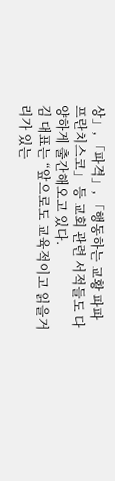상」, 「파격」, 「행동하는 교황 파파 프란치스코」 등 교회 관련 서적들도 다양하게 출간해오고 있다.
김 대표는 “앞으로도 교육적이고 읽을거리가 있는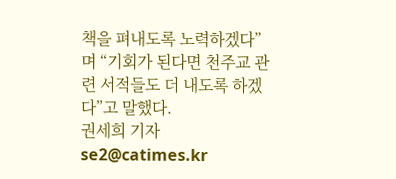책을 펴내도록 노력하겠다”며 “기회가 된다면 천주교 관련 서적들도 더 내도록 하겠다”고 말했다.
권세희 기자 se2@catimes.kr